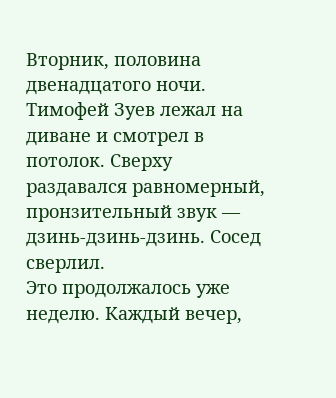Вторник, половина двенадцатого ночи. Тимофей Зуев лежал на диване и смотрел в потолок. Сверху раздавался равномерный, пронзительный звук — дзинь-дзинь-дзинь. Сосед сверлил.
Это продолжалось уже неделю. Каждый вечер,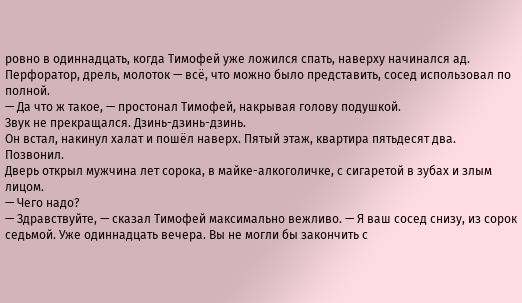ровно в одиннадцать, когда Тимофей уже ложился спать, наверху начинался ад. Перфоратор, дрель, молоток — всё, что можно было представить, сосед использовал по полной.
— Да что ж такое, — простонал Тимофей, накрывая голову подушкой.
Звук не прекращался. Дзинь-дзинь-дзинь.
Он встал, накинул халат и пошёл наверх. Пятый этаж, квартира пятьдесят два. Позвонил.
Дверь открыл мужчина лет сорока, в майке-алкоголичке, с сигаретой в зубах и злым лицом.
— Чего надо?
— Здравствуйте, — сказал Тимофей максимально вежливо. — Я ваш сосед снизу, из сорок седьмой. Уже одиннадцать вечера. Вы не могли бы закончить с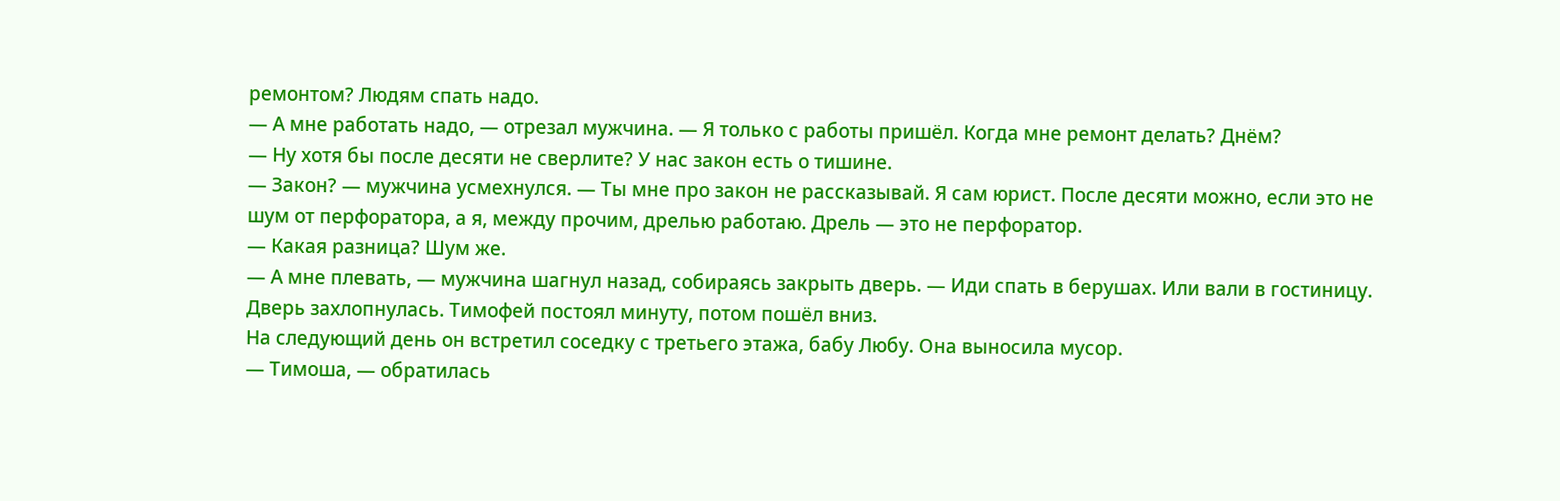ремонтом? Людям спать надо.
— А мне работать надо, — отрезал мужчина. — Я только с работы пришёл. Когда мне ремонт делать? Днём?
— Ну хотя бы после десяти не сверлите? У нас закон есть о тишине.
— Закон? — мужчина усмехнулся. — Ты мне про закон не рассказывай. Я сам юрист. После десяти можно, если это не шум от перфоратора, а я, между прочим, дрелью работаю. Дрель — это не перфоратор.
— Какая разница? Шум же.
— А мне плевать, — мужчина шагнул назад, собираясь закрыть дверь. — Иди спать в берушах. Или вали в гостиницу.
Дверь захлопнулась. Тимофей постоял минуту, потом пошёл вниз.
На следующий день он встретил соседку с третьего этажа, бабу Любу. Она выносила мусор.
— Тимоша, — обратилась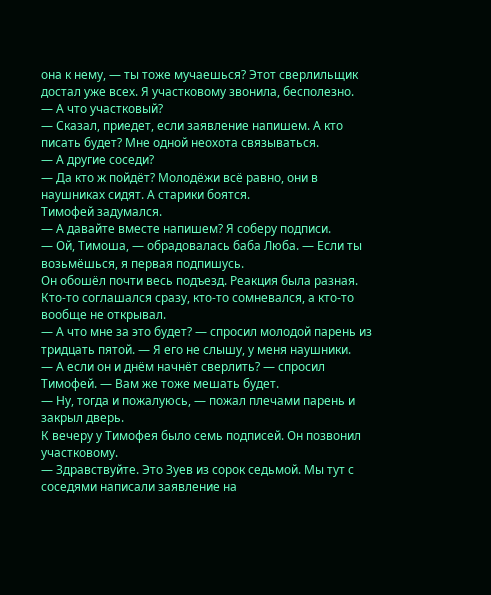она к нему, — ты тоже мучаешься? Этот сверлильщик достал уже всех. Я участковому звонила, бесполезно.
— А что участковый?
— Сказал, приедет, если заявление напишем. А кто писать будет? Мне одной неохота связываться.
— А другие соседи?
— Да кто ж пойдёт? Молодёжи всё равно, они в наушниках сидят. А старики боятся.
Тимофей задумался.
— А давайте вместе напишем? Я соберу подписи.
— Ой, Тимоша, — обрадовалась баба Люба. — Если ты возьмёшься, я первая подпишусь.
Он обошёл почти весь подъезд. Реакция была разная. Кто-то соглашался сразу, кто-то сомневался, а кто-то вообще не открывал.
— А что мне за это будет? — спросил молодой парень из тридцать пятой. — Я его не слышу, у меня наушники.
— А если он и днём начнёт сверлить? — спросил Тимофей. — Вам же тоже мешать будет.
— Ну, тогда и пожалуюсь, — пожал плечами парень и закрыл дверь.
К вечеру у Тимофея было семь подписей. Он позвонил участковому.
— Здравствуйте. Это Зуев из сорок седьмой. Мы тут с соседями написали заявление на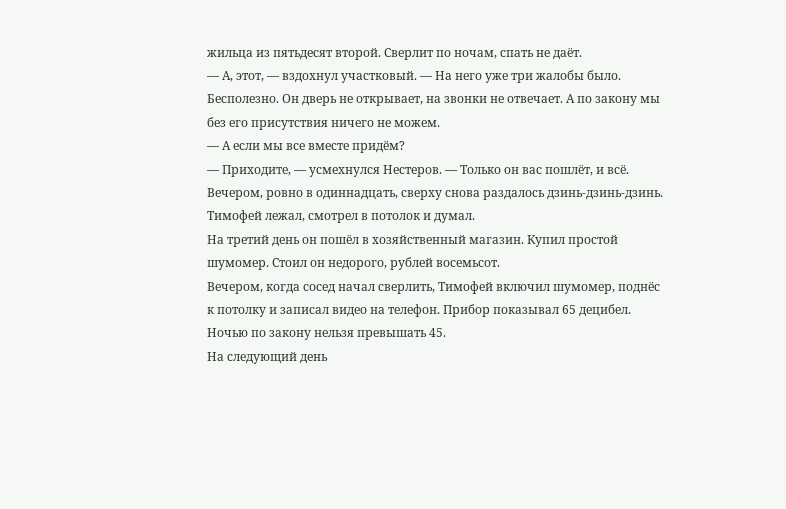жильца из пятьдесят второй. Сверлит по ночам, спать не даёт.
— А, этот, — вздохнул участковый. — На него уже три жалобы было. Бесполезно. Он дверь не открывает, на звонки не отвечает. А по закону мы без его присутствия ничего не можем.
— А если мы все вместе придём?
— Приходите, — усмехнулся Нестеров. — Только он вас пошлёт, и всё.
Вечером, ровно в одиннадцать, сверху снова раздалось дзинь-дзинь-дзинь. Тимофей лежал, смотрел в потолок и думал.
На третий день он пошёл в хозяйственный магазин. Купил простой шумомер. Стоил он недорого, рублей восемьсот.
Вечером, когда сосед начал сверлить, Тимофей включил шумомер, поднёс к потолку и записал видео на телефон. Прибор показывал 65 децибел. Ночью по закону нельзя превышать 45.
На следующий день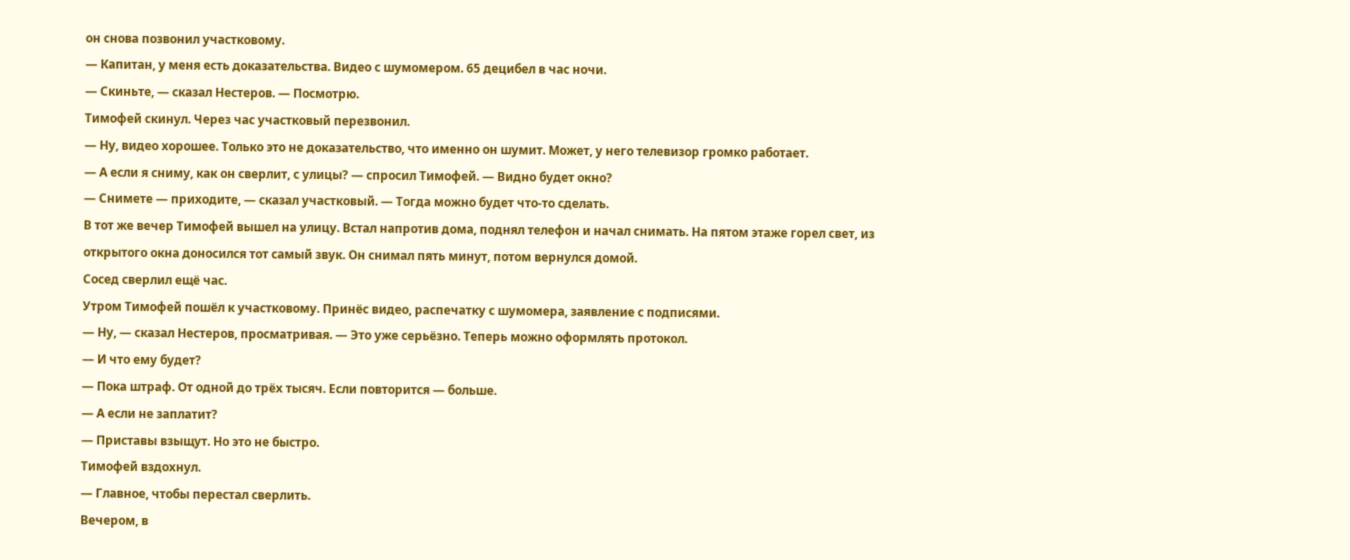он снова позвонил участковому.
— Капитан, у меня есть доказательства. Видео с шумомером. 65 децибел в час ночи.
— Скиньте, — сказал Нестеров. — Посмотрю.
Тимофей скинул. Через час участковый перезвонил.
— Ну, видео хорошее. Только это не доказательство, что именно он шумит. Может, у него телевизор громко работает.
— А если я сниму, как он сверлит, с улицы? — спросил Тимофей. — Видно будет окно?
— Снимете — приходите, — сказал участковый. — Тогда можно будет что-то сделать.
В тот же вечер Тимофей вышел на улицу. Встал напротив дома, поднял телефон и начал снимать. На пятом этаже горел свет, из открытого окна доносился тот самый звук. Он снимал пять минут, потом вернулся домой.
Сосед сверлил ещё час.
Утром Тимофей пошёл к участковому. Принёс видео, распечатку с шумомера, заявление с подписями.
— Ну, — сказал Нестеров, просматривая. — Это уже серьёзно. Теперь можно оформлять протокол.
— И что ему будет?
— Пока штраф. От одной до трёх тысяч. Если повторится — больше.
— А если не заплатит?
— Приставы взыщут. Но это не быстро.
Тимофей вздохнул.
— Главное, чтобы перестал сверлить.
Вечером, в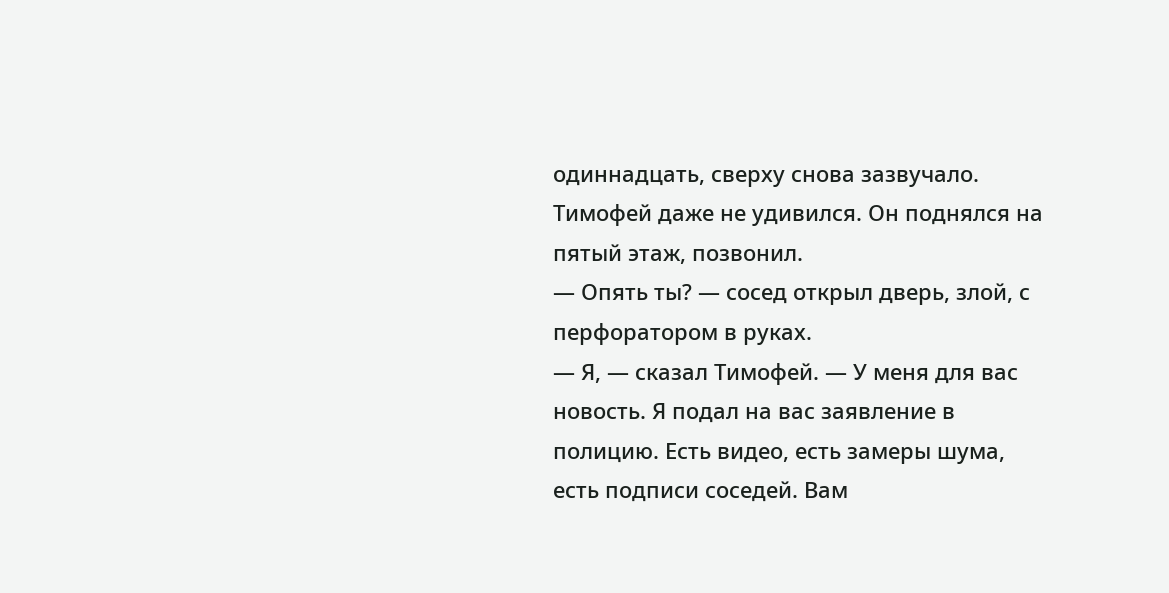одиннадцать, сверху снова зазвучало. Тимофей даже не удивился. Он поднялся на пятый этаж, позвонил.
— Опять ты? — сосед открыл дверь, злой, с перфоратором в руках.
— Я, — сказал Тимофей. — У меня для вас новость. Я подал на вас заявление в полицию. Есть видео, есть замеры шума, есть подписи соседей. Вам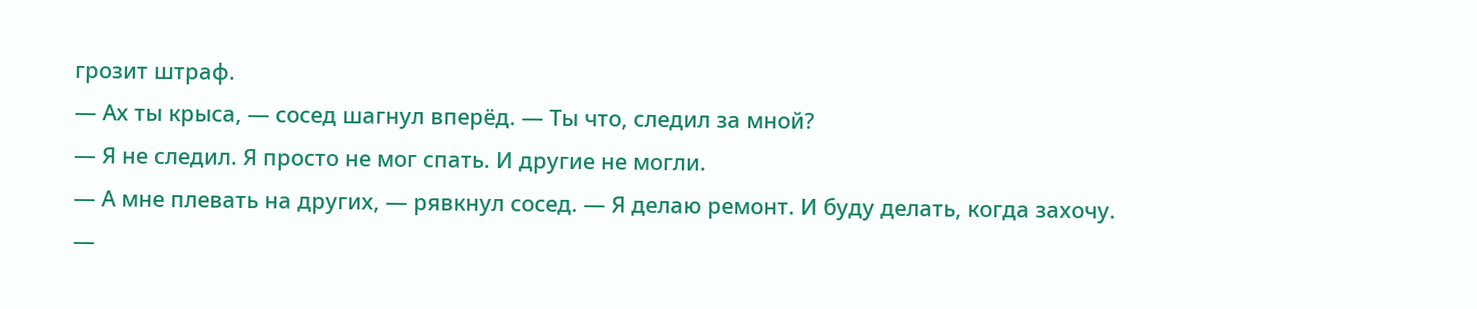грозит штраф.
— Ах ты крыса, — сосед шагнул вперёд. — Ты что, следил за мной?
— Я не следил. Я просто не мог спать. И другие не могли.
— А мне плевать на других, — рявкнул сосед. — Я делаю ремонт. И буду делать, когда захочу.
—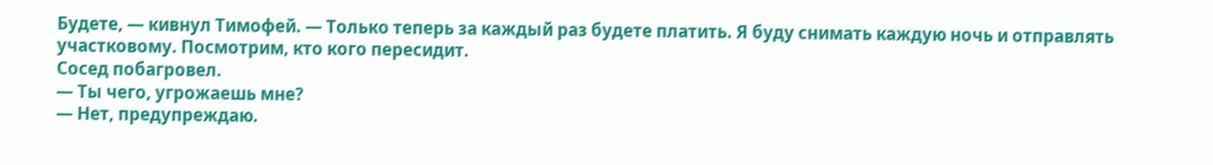Будете, — кивнул Тимофей. — Только теперь за каждый раз будете платить. Я буду снимать каждую ночь и отправлять участковому. Посмотрим, кто кого пересидит.
Сосед побагровел.
— Ты чего, угрожаешь мне?
— Нет, предупреждаю.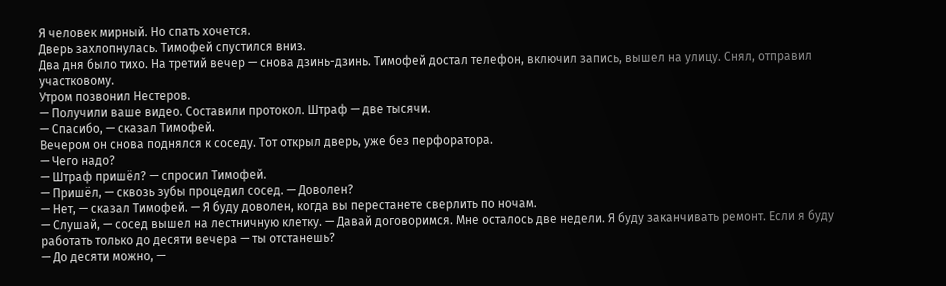Я человек мирный. Но спать хочется.
Дверь захлопнулась. Тимофей спустился вниз.
Два дня было тихо. На третий вечер — снова дзинь-дзинь. Тимофей достал телефон, включил запись, вышел на улицу. Снял, отправил участковому.
Утром позвонил Нестеров.
— Получили ваше видео. Составили протокол. Штраф — две тысячи.
— Спасибо, — сказал Тимофей.
Вечером он снова поднялся к соседу. Тот открыл дверь, уже без перфоратора.
— Чего надо?
— Штраф пришёл? — спросил Тимофей.
— Пришёл, — сквозь зубы процедил сосед. — Доволен?
— Нет, — сказал Тимофей. — Я буду доволен, когда вы перестанете сверлить по ночам.
— Слушай, — сосед вышел на лестничную клетку. — Давай договоримся. Мне осталось две недели. Я буду заканчивать ремонт. Если я буду работать только до десяти вечера — ты отстанешь?
— До десяти можно, —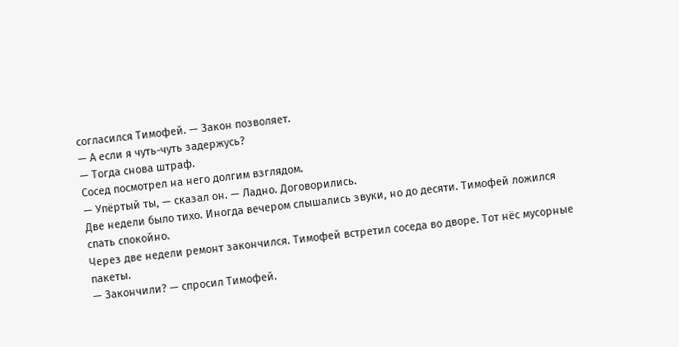согласился Тимофей. — Закон позволяет.
— А если я чуть-чуть задержусь?
— Тогда снова штраф.
Сосед посмотрел на него долгим взглядом.
— Упёртый ты, — сказал он. — Ладно. Договорились.
Две недели было тихо. Иногда вечером слышались звуки, но до десяти. Тимофей ложился спать спокойно.
Через две недели ремонт закончился. Тимофей встретил соседа во дворе. Тот нёс мусорные пакеты.
— Закончили? — спросил Тимофей.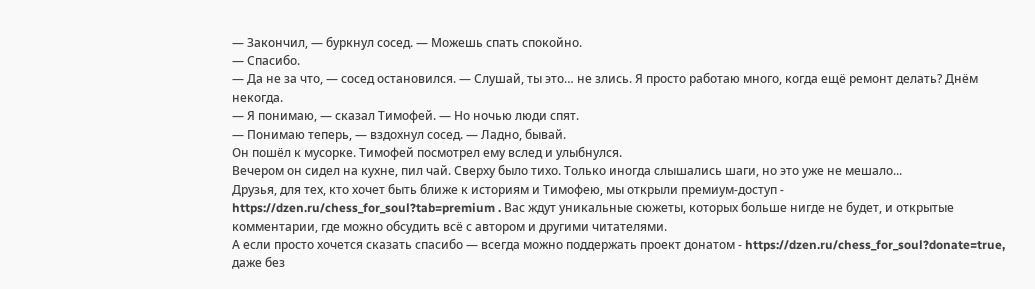— Закончил, — буркнул сосед. — Можешь спать спокойно.
— Спасибо.
— Да не за что, — сосед остановился. — Слушай, ты это… не злись. Я просто работаю много, когда ещё ремонт делать? Днём некогда.
— Я понимаю, — сказал Тимофей. — Но ночью люди спят.
— Понимаю теперь, — вздохнул сосед. — Ладно, бывай.
Он пошёл к мусорке. Тимофей посмотрел ему вслед и улыбнулся.
Вечером он сидел на кухне, пил чай. Сверху было тихо. Только иногда слышались шаги, но это уже не мешало...
Друзья, для тех, кто хочет быть ближе к историям и Тимофею, мы открыли премиум-доступ - https://dzen.ru/chess_for_soul?tab=premium . Вас ждут уникальные сюжеты, которых больше нигде не будет, и открытые комментарии, где можно обсудить всё с автором и другими читателями.
А если просто хочется сказать спасибо — всегда можно поддержать проект донатом - https://dzen.ru/chess_for_soul?donate=true, даже без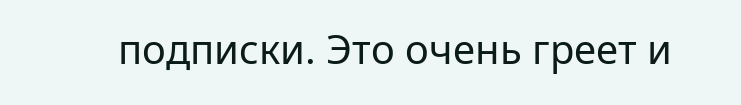подписки. Это очень греет и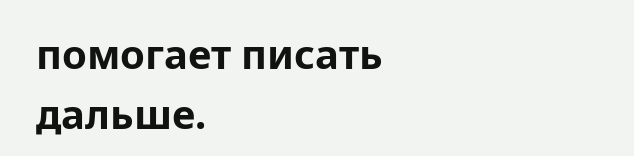помогает писать дальше.